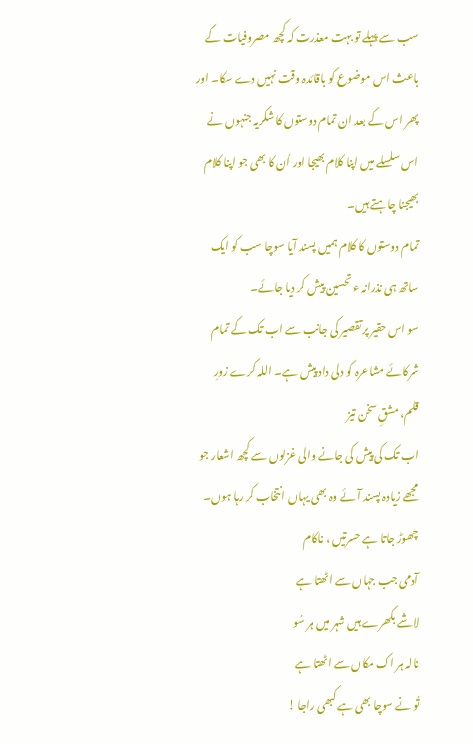سب سے پہلے تو بہت معذرت کہ کچھ مصروفیات کے باعث اس موضوع کو باقائدہ وقت نہیں دے سکا۔ اور پھر اس کے بعد ان تمام دوستوں کا شکریہ جنہوں نے اس سلسلے میں اپنا کلام بھیجا اور اُن کا بھی جو اپنا کلام بھیجنا چاہتے ہیں۔
تمام دوستوں کا کلام ہمیں پسند آیا سوچا سب کو ایک ساتھ ہی نذرانہ ء تحسین پیش کر دیا جائے۔
سو اس حقیر پر تقصیر کی جانب سے اب تک کے تمام شرکائے مشاعرہ کو دلی داد پیش ہے۔ اللہ کرے زورِ قلم، مشقِ سخن تیز
اب تک کی پیش کی جانے والی غزلوں سے کچھ اشعار جو مجھے زیادہ پسند آئے وہ بھی یہاں انتخاب کر رہا ہوں۔
چھوڑ جاتا ہے حسرتیں ، ناکام
آدمی جب جہاں سے اٹھتا ہے
لاشے بکھرے ہیں شہر میں ہر سُو
نالہ ہر اک مکاں سے اٹھتا ہے
تُو نے سوچا بھی ہے کبھی راجا !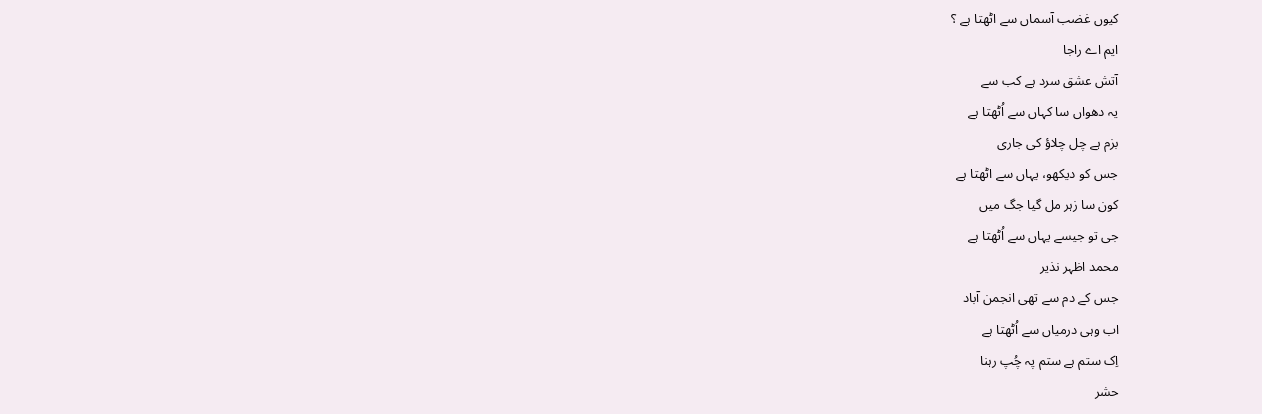کیوں غضب آسماں سے اٹھتا ہے ؟
ایم اے راجا
آتش عشق سرد ہے کب سے
یہ دھواں سا کہاں سے اُٹھتا ہے
بزم ہے چل چلاؤ کی جاری
جس کو دیکھو، یہاں سے اٹھتا ہے
کون سا زہر مل گیا جگ میں
جی تو جیسے یہاں سے اُٹھتا ہے
محمد اظہر نذیر
جس کے دم سے تھی انجمن آباد
اب وہی درمیاں سے اُٹھتا ہے
اِک ستم ہے ستم پہ چُپ رہنا
حشر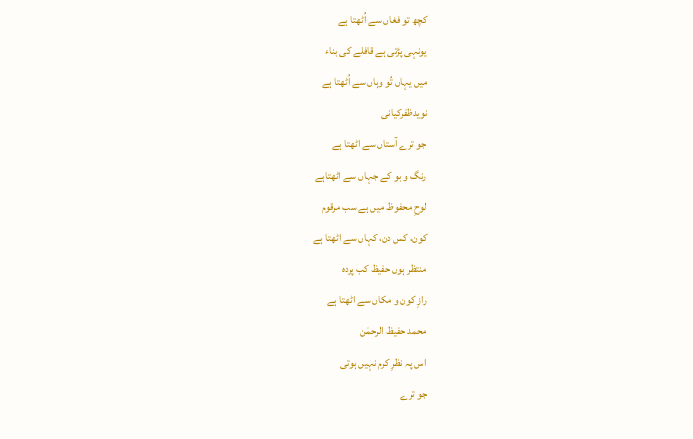کچھ تو فغاں سے اُٹھتا ہے
یونہی پڑتی ہے قافلے کی بناء
میں یہاں تُو وہاں سے اُٹھتا ہے
نویدظفرکیانی
جو ترے آستاں سے اٹھتا ہے
رنگ و بو کے جہاں سے اٹھتاہے
لوحِ محفوظ میں ہے سب مرقوم
کون، کس دن، کہاں سے اٹھتا ہے
منتظر ہوں حفیظ کب پردہ
رازِ کون و مکاں سے اٹھتا ہے
محمد حفیظ الرحمٰن
اس پہ نظرِ کرم نہیں ہوتی
جو ترے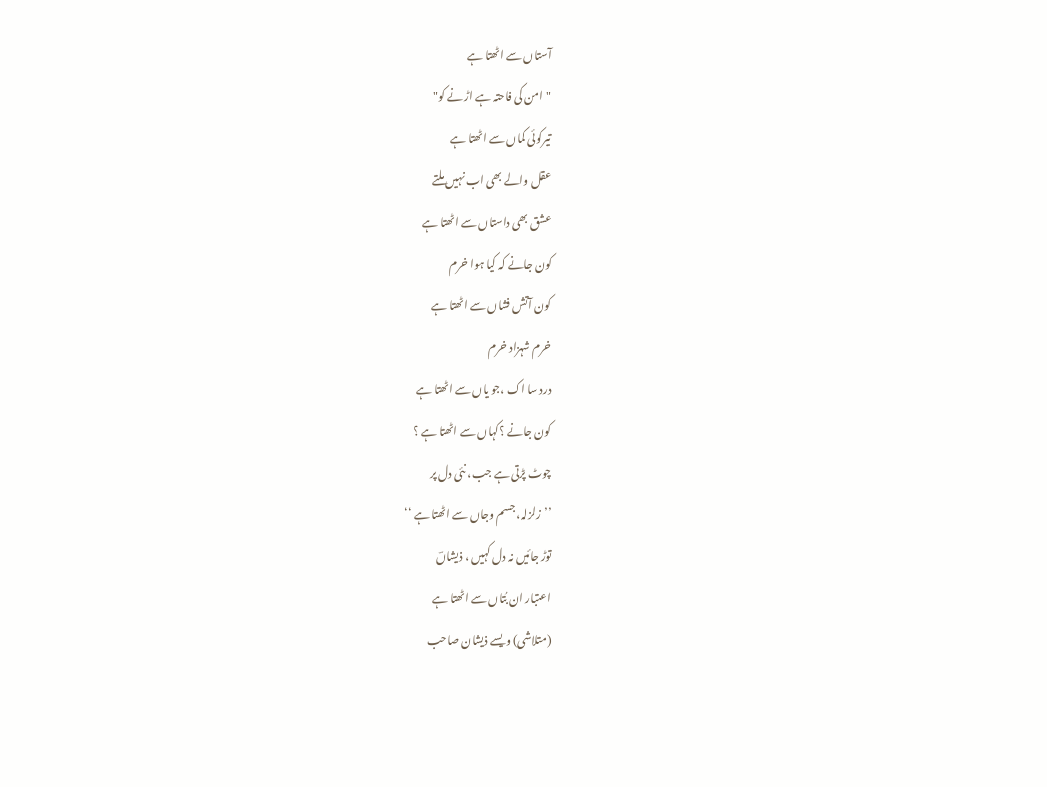آستاں سے اٹھتا ہے
"امن کی فاحتہ ہے اڑ نے کو"
تیرکوئی کماں سے اٹھتا ہے
عقل والے بھی اب نہیں ملتے
عشق بھی داستاں سے اٹھتا ہے
کون جانے کہ کیا ہوا خرم
کون آتش فشاں سے اٹھتا ہے
خرم شہزاد خرم
درد سا اک ،جو یاں سے اٹھتا ہے
کون جانے ؟کہاں سے اٹھتا ہے ؟
چوٹ پڑتی ہے جب، نئی دل پر
’’زلزلہ، جسم وجاں سے اٹھتا ہے ‘‘
توڑ جائیں نہ دل کہیں ، ذیشاںؔ
اعتبار ان بُتاں سے اٹھتا ہے
(متلاشی) ویسے ذیشان صاحب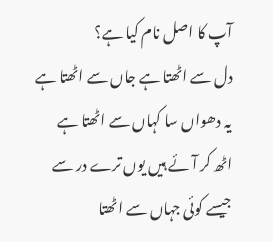آپ کا اصل نام کیا ہے؟
دل سے اٹھتا ہے جاں سے اٹھتا ہے
یہ دھواں سا کہاں سے اٹھتا ہے
اٹھ کر آئے ہیں یوں ترے در سے
جیسے کوئی جہاں سے اٹھتا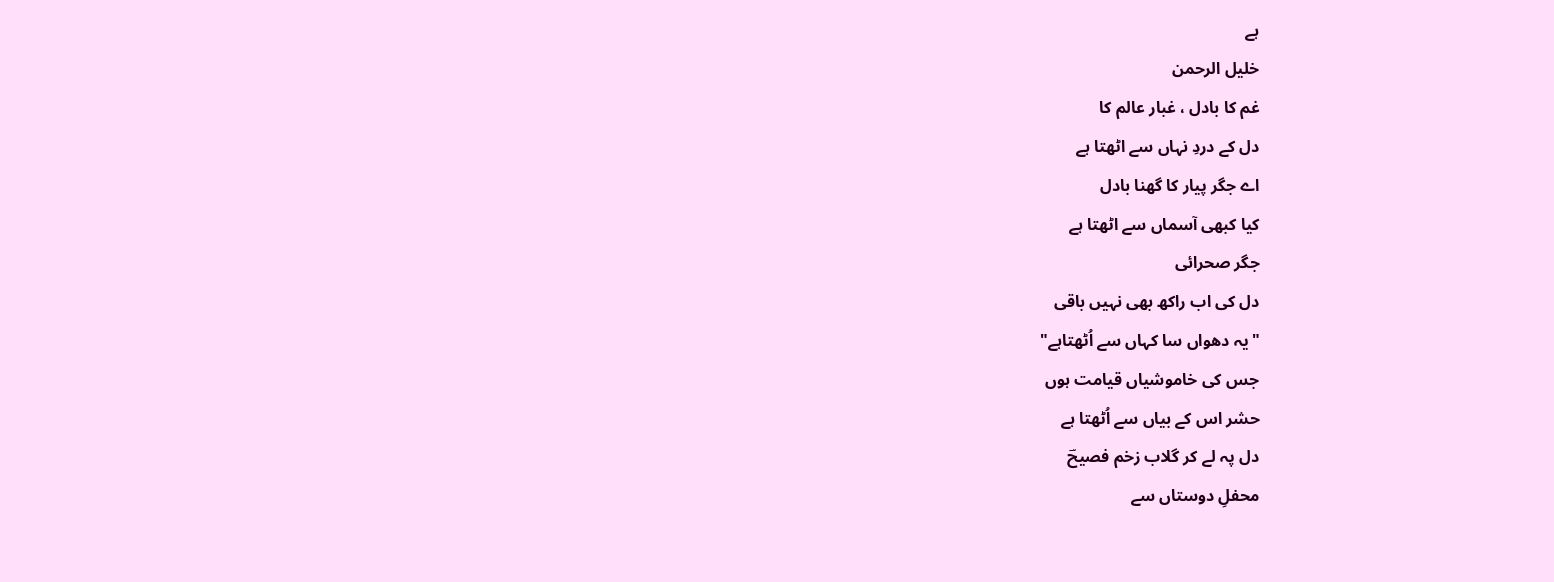ہے
خلیل الرحمن
غم کا بادل ، غبار عالم کا
دل کے دردِ نہاں سے اٹھتا ہے
اے جگر پیار کا گھنا بادل
کیا کبھی آسماں سے اٹھتا ہے
جگر صحرائی
دل کی اب راکھ بھی نہیں باقی
"یہ دھواں سا کہاں سے اُٹھتاہے"
جس کی خاموشیاں قیامت ہوں
حشر اس کے بیاں سے اُٹھتا ہے
دل پہ لے کر گلاب زخم فصیحؔ
محفلِ دوستاں سے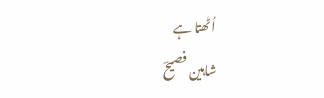اُٹھتا ہے
شاہین فصیحؔ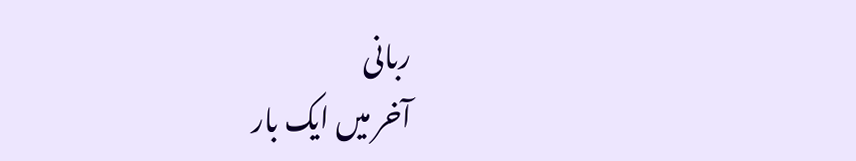ربانی
آخر میں ایک بار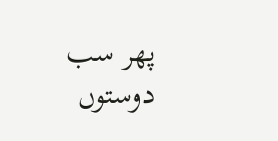پھر سب دوستوں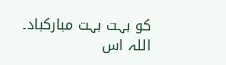کو بہت بہت مبارکباد۔
اللہ اس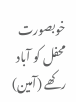خوبصورت محفل کو آباد رکھے (آمین)